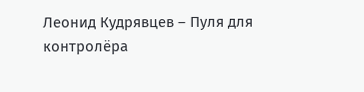Леонид Кудрявцев – Пуля для контролёра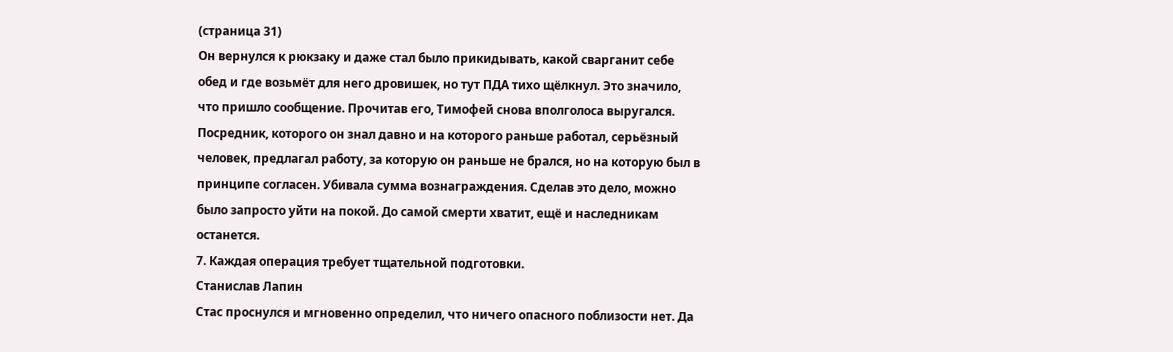(страница 31)
Он вернулся к рюкзаку и даже стал было прикидывать, какой сварганит себе обед и где возьмёт для него дровишек, но тут ПДА тихо щёлкнул. Это значило, что пришло сообщение. Прочитав его, Тимофей снова вполголоса выругался.
Посредник, которого он знал давно и на которого раньше работал, серьёзный человек, предлагал работу, за которую он раньше не брался, но на которую был в принципе согласен. Убивала сумма вознаграждения. Сделав это дело, можно было запросто уйти на покой. До самой смерти хватит, ещё и наследникам останется.
7. Каждая операция требует тщательной подготовки.
Станислав Лапин
Стас проснулся и мгновенно определил, что ничего опасного поблизости нет. Да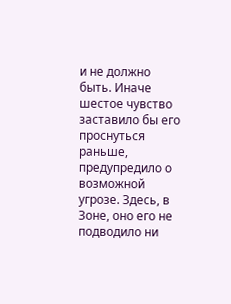и не должно быть. Иначе шестое чувство заставило бы его проснуться раньше, предупредило о возможной угрозе. Здесь, в Зоне, оно его не подводило ни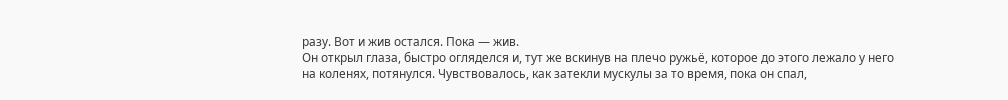разу. Вот и жив остался. Пока — жив.
Он открыл глаза, быстро огляделся и, тут же вскинув на плечо ружьё, которое до этого лежало у него на коленях, потянулся. Чувствовалось, как затекли мускулы за то время, пока он спал,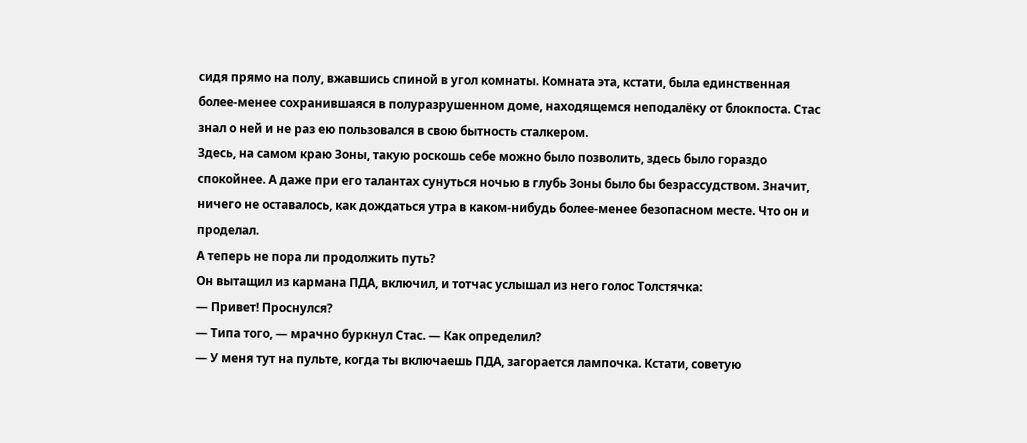сидя прямо на полу, вжавшись спиной в угол комнаты. Комната эта, кстати, была единственная более-менее сохранившаяся в полуразрушенном доме, находящемся неподалёку от блокпоста. Стас знал о ней и не раз ею пользовался в свою бытность сталкером.
Здесь, на самом краю Зоны, такую роскошь себе можно было позволить, здесь было гораздо спокойнее. А даже при его талантах сунуться ночью в глубь Зоны было бы безрассудством. Значит, ничего не оставалось, как дождаться утра в каком-нибудь более-менее безопасном месте. Что он и проделал.
А теперь не пора ли продолжить путь?
Он вытащил из кармана ПДА, включил, и тотчас услышал из него голос Толстячка:
— Привет! Проснулся?
— Типа того, — мрачно буркнул Стас. — Как определил?
— У меня тут на пульте, когда ты включаешь ПДА, загорается лампочка. Кстати, советую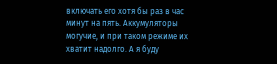включать его хотя бы раз в час минут на пять. Аккумуляторы могучие, и при таком режиме их хватит надолго. А я буду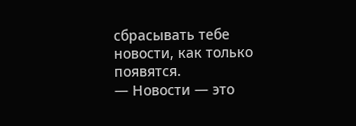сбрасывать тебе новости, как только появятся.
— Новости — это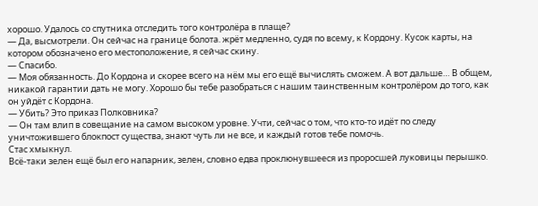хорошо. Удалось со спутника отследить того контролёра в плаще?
— Да, высмотрели. Он сейчас на границе болота. жрёт медленно, судя по всему, к Кордону. Кусок карты, на котором обозначено его местоположение, я сейчас скину.
— Спасибо.
— Моя обязанность. До Кордона и скорее всего на нём мы его ещё вычислять сможем. А вот дальше… В общем, никакой гарантии дать не могу. Хорошо бы тебе разобраться с нашим таинственным контролёром до того, как он уйдёт с Кордона.
— Убить? Это приказ Полковника?
— Он там влип в совещание на самом высоком уровне. Учти, сейчас о том, что кто-то идёт по следу уничтожившего блокпост существа, знают чуть ли не все, и каждый готов тебе помочь.
Стас хмыкнул.
Всё-таки зелен ещё был его напарник, зелен, словно едва проклюнувшееся из проросшей луковицы перышко.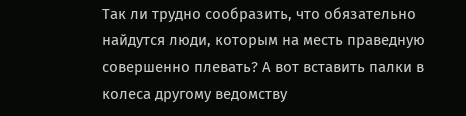Так ли трудно сообразить, что обязательно найдутся люди, которым на месть праведную совершенно плевать? А вот вставить палки в колеса другому ведомству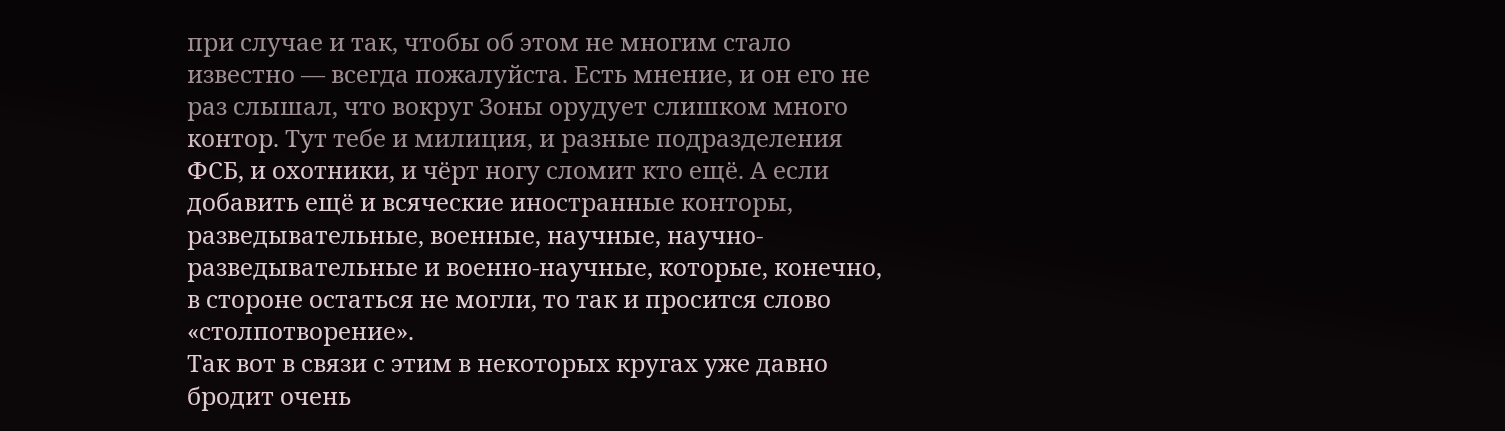при случае и так, чтобы об этом не многим стало известно — всегда пожалуйста. Есть мнение, и он его не раз слышал, что вокруг Зоны орудует слишком много контор. Тут тебе и милиция, и разные подразделения ФСБ, и охотники, и чёрт ногу сломит кто ещё. А если добавить ещё и всяческие иностранные конторы, разведывательные, военные, научные, научно-разведывательные и военно-научные, которые, конечно, в стороне остаться не могли, то так и просится слово «столпотворение».
Так вот в связи с этим в некоторых кругах уже давно бродит очень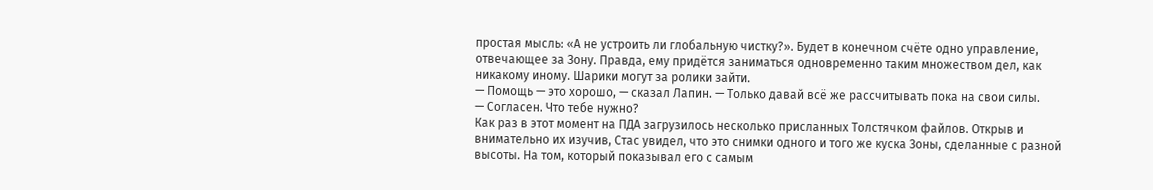простая мысль: «А не устроить ли глобальную чистку?». Будет в конечном счёте одно управление, отвечающее за Зону. Правда, ему придётся заниматься одновременно таким множеством дел, как никакому иному. Шарики могут за ролики зайти.
— Помощь — это хорошо, — сказал Лапин. — Только давай всё же рассчитывать пока на свои силы.
— Согласен. Что тебе нужно?
Как раз в этот момент на ПДА загрузилось несколько присланных Толстячком файлов. Открыв и внимательно их изучив, Стас увидел, что это снимки одного и того же куска Зоны, сделанные с разной высоты. На том, который показывал его с самым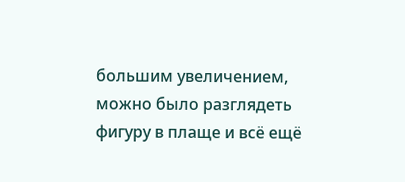большим увеличением, можно было разглядеть фигуру в плаще и всё ещё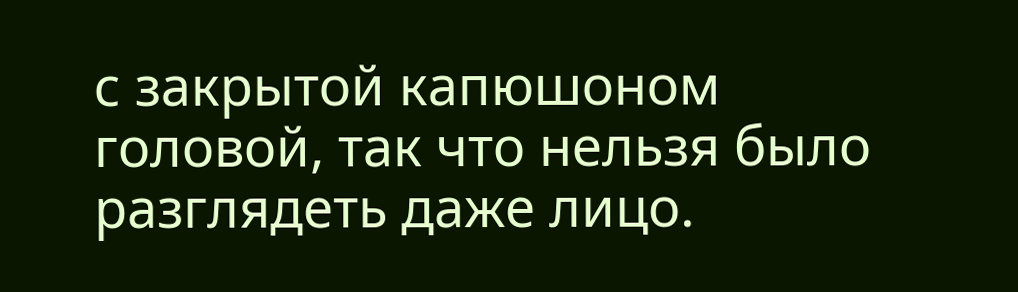с закрытой капюшоном головой, так что нельзя было разглядеть даже лицо.